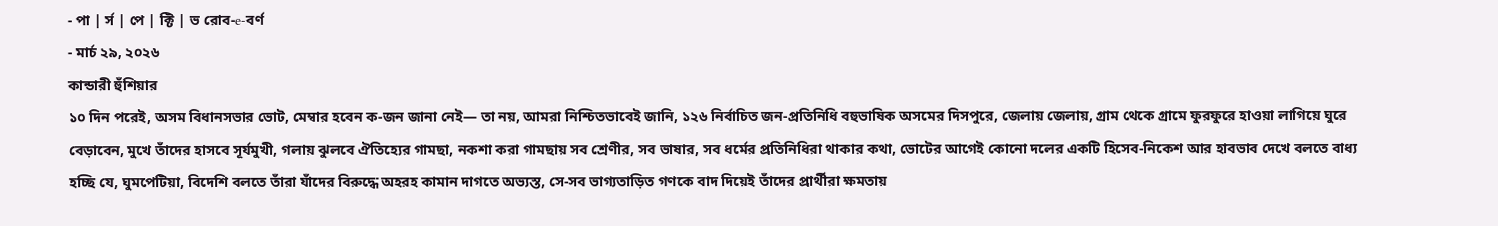- পা | র্স | পে | ক্টি | ভ রোব-e-বর্ণ
- মার্চ ২৯, ২০২৬
কান্ডারী হুঁশিয়ার
১০ দিন পরেই, অসম বিধানসভার ভোট, মেম্বার হবেন ক-জন জানা নেই— তা নয়, আমরা নিশ্চিতভাবেই জানি, ১২৬ নির্বাচিত জন-প্রতিনিধি বহুভাষিক অসমের দিসপুরে, জেলায় জেলায়, গ্রাম থেকে গ্রামে ফুরফুরে হাওয়া লাগিয়ে ঘুরে বেড়াবেন, মুখে তাঁদের হাসবে সূর্যমুখী, গলায় ঝুলবে ঐতিহ্যের গামছা, নকশা করা গামছায় সব শ্রেণীর, সব ভাষার, সব ধর্মের প্রতিনিধিরা থাকার কথা, ভোটের আগেই কোনো দলের একটি হিসেব-নিকেশ আর হাবভাব দেখে বলতে বাধ্য হচ্ছি যে, ঘুমপেটিয়া, বিদেশি বলতে তাঁরা যাঁদের বিরুদ্ধে অহরহ কামান দাগতে অভ্যস্ত, সে-সব ভাগ্যতাড়িত গণকে বাদ দিয়েই তাঁদের প্রার্থীরা ক্ষমতায়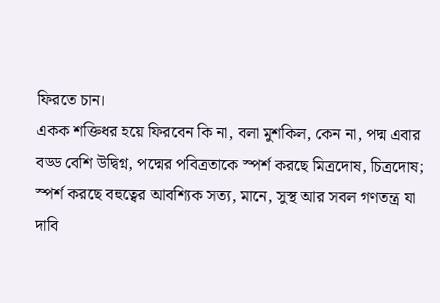ফিরতে চান।
একক শক্তিধর হয়ে ফিরবেন কি না, বলা মুশকিল, কেন না, পদ্ম এবার বড্ড বেশি উদ্বিগ্ন, পদ্মের পবিত্রতাকে স্পর্শ করছে মিত্রদোষ, চিত্রদোষ; স্পর্শ করছে বহুত্বের আবশ্যিক সত্য, মানে, সুস্থ আর সবল গণতন্ত্র যা দাবি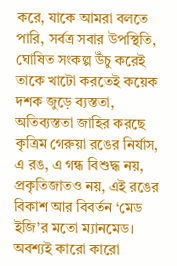করে, যাকে আমরা বলতে পারি, সর্বত্র সবার উপস্থিতি, ঘোষিত সংকল্প উঁচু করেই তাকে খাটো করতেই কয়েক দশক জুড়ে ব্যস্ততা, অতিব্যস্ততা জাহির করছে কৃত্রিম গেরুয়া রঙের নির্যাস, এ রঙ, এ গন্ধ বিশুদ্ধ নয়, প্রকৃতিজাতও নয়, এই রঙের বিকাশ আর বিবর্তন ‘মেড ইজি’র মতো ম্যানমেড। অবশ্যই কারো কারো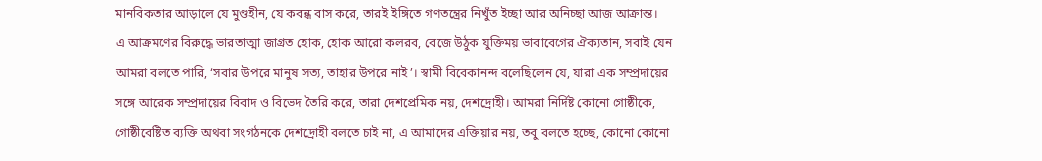মানবিকতার আড়ালে যে মুণ্ডহীন, যে কবন্ধ বাস করে, তারই ইঙ্গিতে গণতন্ত্রের নিখুঁত ইচ্ছা আর অনিচ্ছা আজ আক্রান্ত।
এ আক্রমণের বিরুদ্ধে ভারতাত্মা জাগ্রত হোক, হোক আরো কলরব, বেজে উঠুক যুক্তিময় ভাবাবেগের ঐক্যতান, সবাই যেন আমরা বলতে পারি, ‘সবার উপরে মানুষ সত্য, তাহার উপরে নাই’। স্বামী বিবেকানন্দ বলেছিলেন যে, যারা এক সম্প্রদায়ের সঙ্গে আরেক সম্প্রদায়ের বিবাদ ও বিভেদ তৈরি করে, তারা দেশপ্রেমিক নয়, দেশদ্রোহী। আমরা নির্দিষ্ট কোনো গোষ্ঠীকে, গোষ্ঠীবেষ্টিত ব্যক্তি অথবা সংগঠনকে দেশদ্রোহী বলতে চাই না, এ আমাদের এক্তিয়ার নয়, তবু বলতে হচ্ছে, কোনো কোনো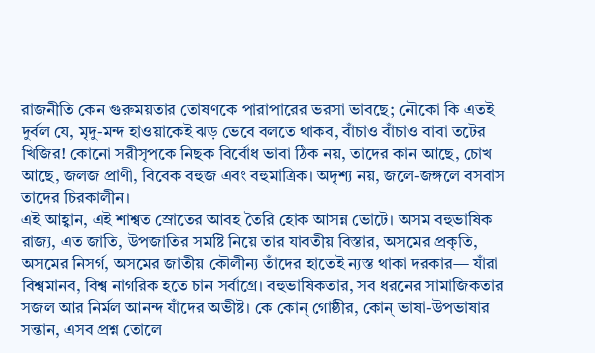রাজনীতি কেন গুরুময়তার তোষণকে পারাপারের ভরসা ভাবছে; নৌকো কি এতই দুর্বল যে, মৃদু-মন্দ হাওয়াকেই ঝড় ভেবে বলতে থাকব, বাঁচাও বাঁচাও বাবা তটের খিজির! কোনো সরীসৃপকে নিছক বির্বোধ ভাবা ঠিক নয়, তাদের কান আছে, চোখ আছে, জলজ প্রাণী, বিবেক বহুজ এবং বহুমাত্রিক। অদৃশ্য নয়, জলে-জঙ্গলে বসবাস তাদের চিরকালীন।
এই আহ্বান, এই শাশ্বত স্রোতের আবহ তৈরি হোক আসন্ন ভোটে। অসম বহুভাষিক রাজ্য, এত জাতি, উপজাতির সমষ্টি নিয়ে তার যাবতীয় বিস্তার, অসমের প্রকৃতি, অসমের নিসর্গ, অসমের জাতীয় কৌলীন্য তাঁদের হাতেই ন্যস্ত থাকা দরকার— যাঁরা বিশ্বমানব, বিশ্ব নাগরিক হতে চান সর্বাগ্রে। বহুভাষিকতার, সব ধরনের সামাজিকতার সজল আর নির্মল আনন্দ যাঁদের অভীষ্ট। কে কোন্ গোষ্ঠীর, কোন্ ভাষা-উপভাষার সন্তান, এসব প্রশ্ন তোলে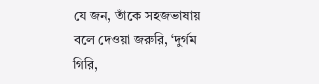যে জন, তাঁকে সহজভাষায় বলে দেওয়া জরুরি, ‘দুর্গম গিরি,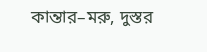কান্তার–মরু, দুস্তর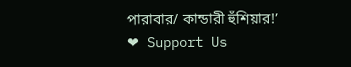পারাবার/ কান্ডারী হুঁশিয়ার!’
❤ Support Us